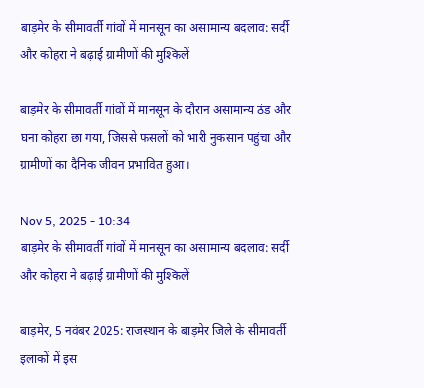बाड़मेर के सीमावर्ती गांवों में मानसून का असामान्य बदलाव: सर्दी और कोहरा ने बढ़ाई ग्रामीणों की मुश्किलें

बाड़मेर के सीमावर्ती गांवों में मानसून के दौरान असामान्य ठंड और घना कोहरा छा गया, जिससे फसलों को भारी नुकसान पहुंचा और ग्रामीणों का दैनिक जीवन प्रभावित हुआ।

Nov 5, 2025 - 10:34
बाड़मेर के सीमावर्ती गांवों में मानसून का असामान्य बदलाव: सर्दी और कोहरा ने बढ़ाई ग्रामीणों की मुश्किलें

बाड़मेर, 5 नवंबर 2025: राजस्थान के बाड़मेर जिले के सीमावर्ती इलाकों में इस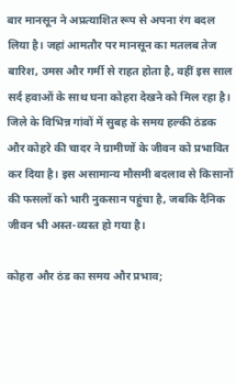बार मानसून ने अप्रत्याशित रूप से अपना रंग बदल लिया है। जहां आमतौर पर मानसून का मतलब तेज बारिश, उमस और गर्मी से राहत होता है, वहीं इस साल सर्द हवाओं के साथ घना कोहरा देखने को मिल रहा है। जिले के विभिन्न गांवों में सुबह के समय हल्की ठंडक और कोहरे की चादर ने ग्रामीणों के जीवन को प्रभावित कर दिया है। इस असामान्य मौसमी बदलाव से किसानों की फसलों को भारी नुकसान पहुंचा है, जबकि दैनिक जीवन भी अस्त-व्यस्त हो गया है।

कोहरा और ठंड का समय और प्रभाव;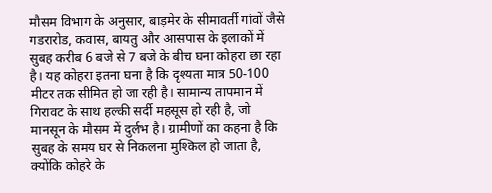मौसम विभाग के अनुसार, बाड़मेर के सीमावर्ती गांवों जैसे गडरारोड, कवास, बायतु और आसपास के इलाकों में सुबह करीब 6 बजे से 7 बजे के बीच घना कोहरा छा रहा है। यह कोहरा इतना घना है कि दृश्यता मात्र 50-100 मीटर तक सीमित हो जा रही है। सामान्य तापमान में गिरावट के साथ हल्की सर्दी महसूस हो रही है, जो मानसून के मौसम में दुर्लभ है। ग्रामीणों का कहना है कि सुबह के समय घर से निकलना मुश्किल हो जाता है, क्योंकि कोहरे के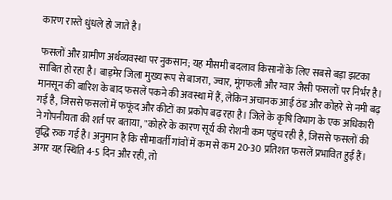कारण रास्ते धुंधले हो जाते है।

फसलों और ग्रामीण अर्थव्यवस्था पर नुकसान; यह मौसमी बदलाव किसानों के लिए सबसे बड़ा झटका साबित हो रहा है। बाड़मेर जिला मुख्य रूप से बाजरा, ज्वार, मूंगफली और ग्वार जैसी फसलों पर निर्भर है। मानसून की बारिश के बाद फसलें पकने की अवस्था में हैं, लेकिन अचानक आई ठंड और कोहरे से नमी बढ़ गई है, जिससे फसलों में फफूंद और कीटों का प्रकोप बढ़ रहा है। जिले के कृषि विभाग के एक अधिकारी ने गोपनीयता की शर्त पर बताया, "कोहरे के कारण सूर्य की रोशनी कम पहुंच रही है, जिससे फसलों की वृद्धि रुक गई है। अनुमान है कि सीमावर्ती गांवों में कम से कम 20-30 प्रतिशत फसलें प्रभावित हुई हैं। अगर यह स्थिति 4-5 दिन और रही, तो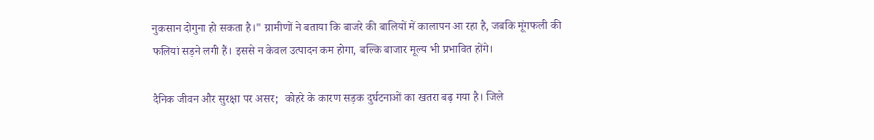नुकसान दोगुना हो सकता है।" ग्रामीणों ने बताया कि बाजरे की बालियों में कालापन आ रहा है, जबकि मूंगफली की फलियां सड़ने लगी हैं। इससे न केवल उत्पादन कम होगा, बल्कि बाजार मूल्य भी प्रभावित होंगे।

दैनिक जीवन और सुरक्षा पर असर;  कोहरे के कारण सड़क दुर्घटनाओं का खतरा बढ़ गया है। जिले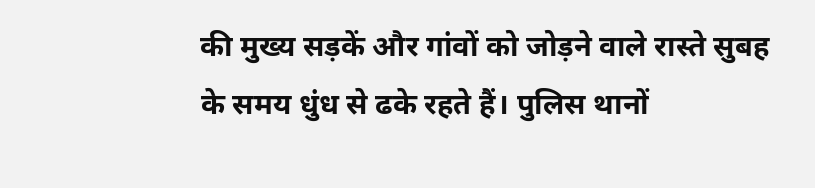की मुख्य सड़कें और गांवों को जोड़ने वाले रास्ते सुबह के समय धुंध से ढके रहते हैं। पुलिस थानों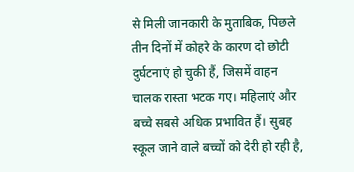से मिली जानकारी के मुताबिक, पिछले तीन दिनों में कोहरे के कारण दो छोटी दुर्घटनाएं हो चुकी हैं, जिसमें वाहन चालक रास्ता भटक गए। महिलाएं और बच्चे सबसे अधिक प्रभावित हैं। सुबह स्कूल जाने वाले बच्चों को देरी हो रही है,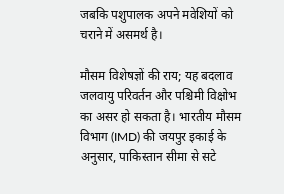जबकि पशुपालक अपने मवेशियों को चराने में असमर्थ है।

मौसम विशेषज्ञों की राय; यह बदलाव जलवायु परिवर्तन और पश्चिमी विक्षोभ का असर हो सकता है। भारतीय मौसम विभाग (IMD) की जयपुर इकाई के अनुसार, पाकिस्तान सीमा से सटे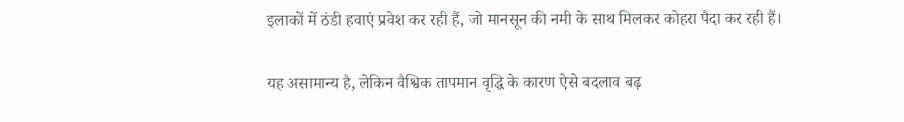इलाकों में ठंडी हवाएं प्रवेश कर रही हैं, जो मानसून की नमी के साथ मिलकर कोहरा पैदा कर रही हैं।

यह असामान्य है, लेकिन वैश्विक तापमान वृद्धि के कारण ऐसे बदलाव बढ़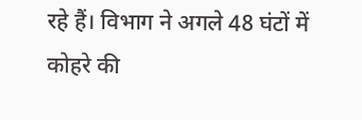रहे हैं। विभाग ने अगले 48 घंटों में कोहरे की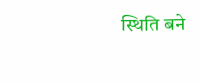स्थिति बने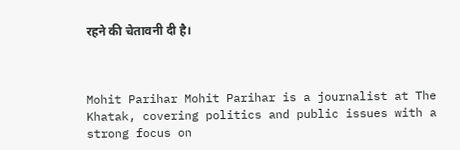रहने की चेतावनी दी है।



Mohit Parihar Mohit Parihar is a journalist at The Khatak, covering politics and public issues with a strong focus on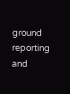ground reporting and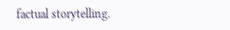factual storytelling.